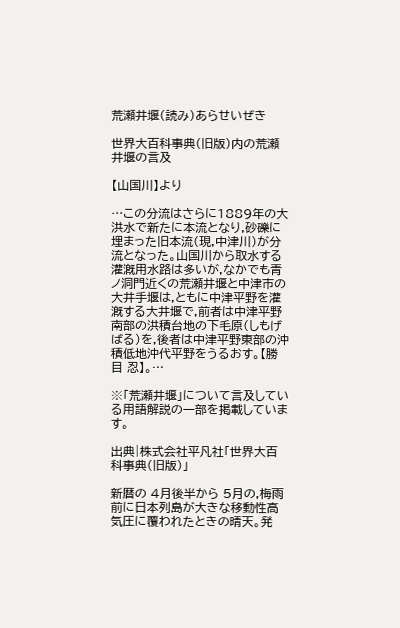荒瀬井堰(読み)あらせいぜき

世界大百科事典(旧版)内の荒瀬井堰の言及

【山国川】より

…この分流はさらに1889年の大洪水で新たに本流となり,砂礫に埋まった旧本流(現,中津川)が分流となった。山国川から取水する灌漑用水路は多いが,なかでも青ノ洞門近くの荒瀬井堰と中津市の大井手堰は,ともに中津平野を灌漑する大井堰で,前者は中津平野南部の洪積台地の下毛原(しもげばる)を,後者は中津平野東部の沖積低地沖代平野をうるおす。【勝目 忍】。…

※「荒瀬井堰」について言及している用語解説の一部を掲載しています。

出典|株式会社平凡社「世界大百科事典(旧版)」

新暦の 4月後半から 5月の,梅雨前に日本列島が大きな移動性高気圧に覆われたときの晴天。発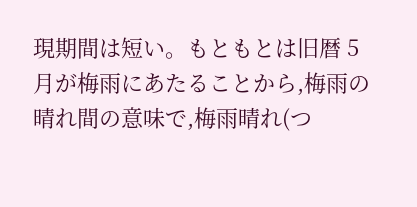現期間は短い。もともとは旧暦 5月が梅雨にあたることから,梅雨の晴れ間の意味で,梅雨晴れ(つ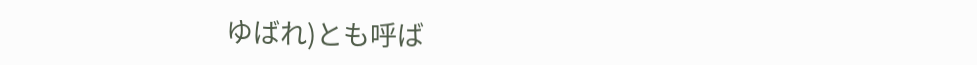ゆばれ)とも呼ば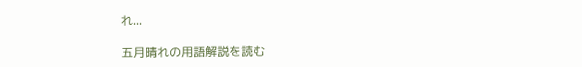れ...

五月晴れの用語解説を読む